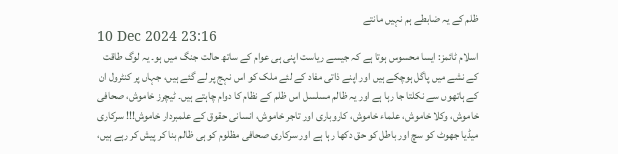ظلم کے یہ ضابطے ہم نہیں مانتے
10 Dec 2024 23:16
اسلام ٹائمز: ایسا محسوس ہوتا ہے کہ جیسے ریاست اپنی ہی عوام کے ساتھ حالت جنگ میں ہو۔ یہ لوگ طاقت کے نشے میں پاگل ہوچکے ہیں اور اپنے ذاتی مفاد کے لئے ملک کو اس نہج پر لے گئے ہیں، جہاں پر کنٹرول ان کے ہاتھوں سے نکلتا جا رہا ہے اور یہ ظالم مسلسل اس ظلم کے نظام کا دوام چاہتے ہیں۔ ٹیچرز خاموش، صحافی خاموش، وکلا خاموش، علماء خاموش، کاروباری اور تاجر خاموش، انسانی حقوق کے علمبردار خاموش!!! سرکاری میڈیا جھوٹ کو سچ اور باطل کو حق دکھا رہا ہے اور سرکاری صحافی مظلوم کو ہی ظالم بنا کر پیش کر رہے ہیں،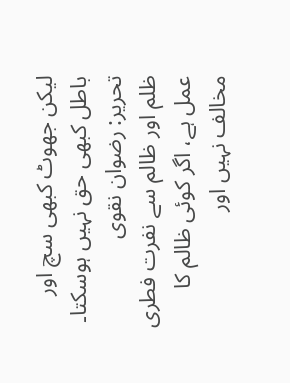لیکن جھوٹ کبھی سچ اور باطل کبھی حق نہیں ہوسکتا۔
تحریر: رضوان نقوی
ظلم اور ظالم سے نفرت فطری عمل ہے، اگر کوئی ظالم کا مخالف نہیں اور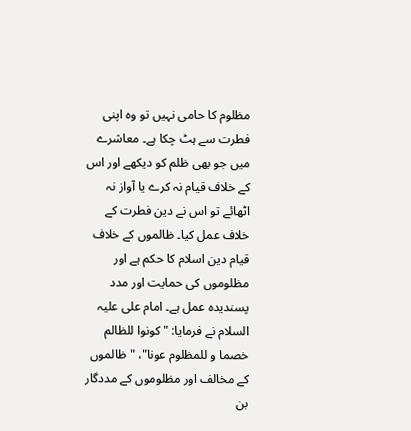مظلوم کا حامی نہیں تو وہ اپنی فطرت سے ہٹ چکا ہے۔ معاشرے میں جو بھی ظلم کو دیکھے اور اس کے خلاف قیام نہ کرے یا آواز نہ اٹھائے تو اس نے دین فطرت کے خلاف عمل کیا۔ ظالموں کے خلاف قیام دین اسلام کا حکم ہے اور مظلوموں کی حمایت اور مدد پسندیدہ عمل ہے۔ امام علی علیہ السلام نے فرمایا: "کونوا للظالم خصما و للمظلوم عونا"، "ظالموں کے مخالف اور مظلوموں کے مددگار بن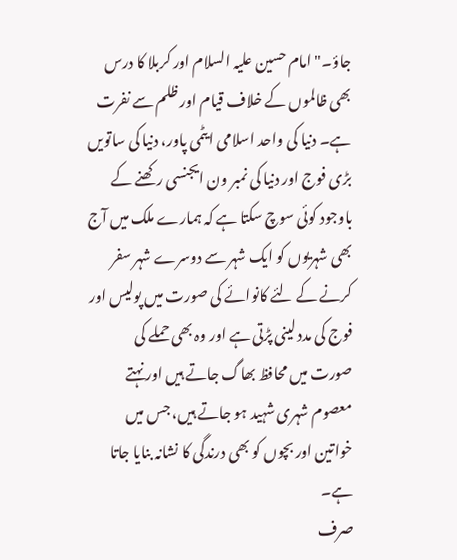جاؤ۔" امام حسین علیہ السلام اور کربلا کا درس بھی ظالموں کے خلاف قیام اور ظلم سے نفرت ہے۔ دنیا کی واحد اسلامی ایٹمی پاور، دنیا کی ساتویں بڑی فوج اور دنیا کی نمبر ون ایجنسی رکھنے کے باوجود کوئی سوچ سکتا ہے کہ ہمارے ملک میں آج بھی شہریوں کو ایک شہر سے دوسرے شہر سفر کرنے کے لئے کانوائے کی صورت میں پولیس اور فوج کی مدد لینی پڑتی ہے اور وہ بھی حملے کی صورت میں محافظ بھاگ جاتے ہیں اور نہتے معصوم شہری شہید ہو جاتے ہیں، جس میں خواتین اور بچوں کو بھی درندگی کا نشانہ بنایا جاتا ہے۔
صرف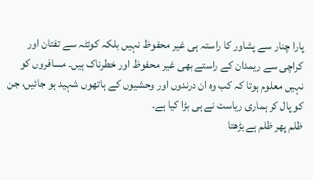پارا چنار سے پشاور کا راستہ ہی غیر محفوظ نہیں بلکہ کوئٹہ سے تفتان اور کراچی سے ریمدان کے راستے بھی غیر محفوظ اور خطرناک ہیں۔ مسافروں کو نہیں معلوم ہوتا کہ کب وہ ان درندوں اور وحشیوں کے ہاتھوں شہید ہو جائیں، جن کو پال کر ہماری ریاست نے ہی بڑا کیا ہے۔
ظلم پھر ظلم ہے بڑھتا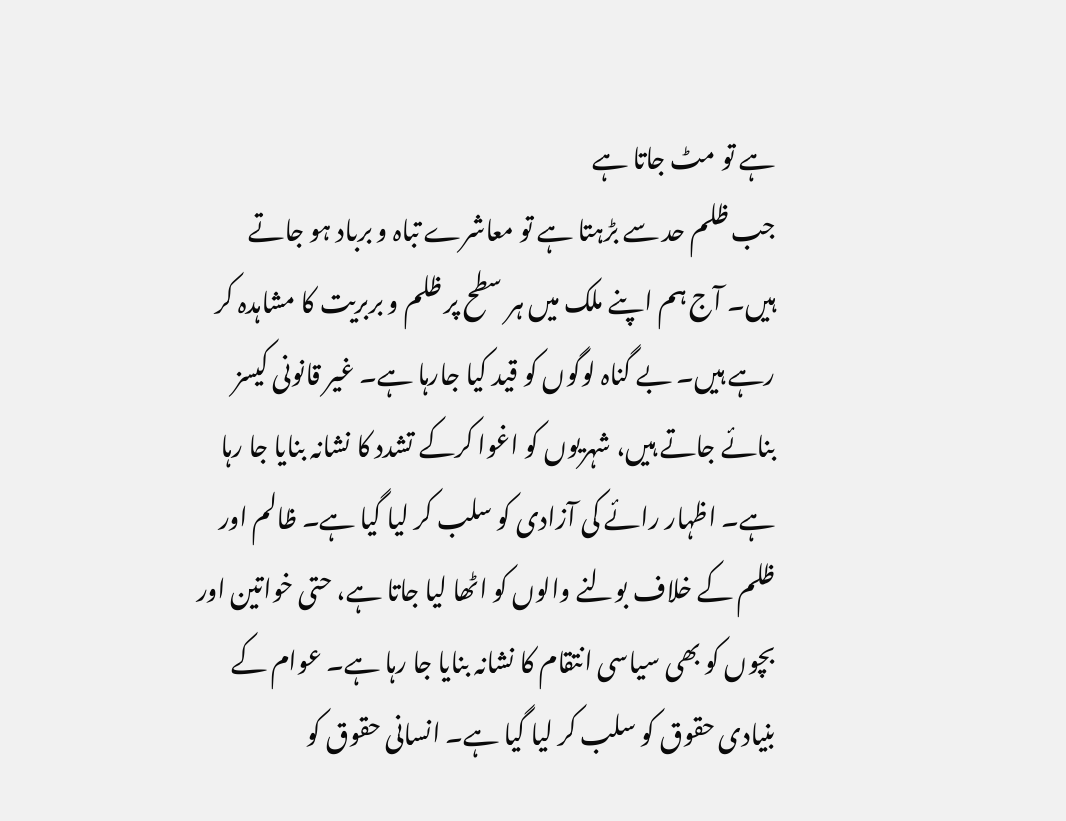ہے تو مٹ جاتا ہے
جب ظلم حد سے بڑہتا ہے تو معاشرے تباہ و برباد ہو جاتے ہیں۔ آج ہم اپنے ملک میں ہر سطح پر ظلم و بربریت کا مشاہدہ کر رہے ہیں۔ بے گناہ لوگوں کو قید کیا جارہا ہے۔ غیر قانونی کیسز بنائے جاتے ہیں، شہریوں کو اغوا کرکے تشدد کا نشانہ بنایا جا رہا ہے۔ اظہار رائے کی آزادی کو سلب کر لیا گیا ہے۔ ظالم اور ظلم کے خلاف بولنے والوں کو اٹھا لیا جاتا ہے، حتی خواتین اور بچوں کو بھی سیاسی انتقام کا نشانہ بنایا جا رہا ہے۔ عوام کے بنیادی حقوق کو سلب کر لیا گیا ہے۔ انسانی حقوق کو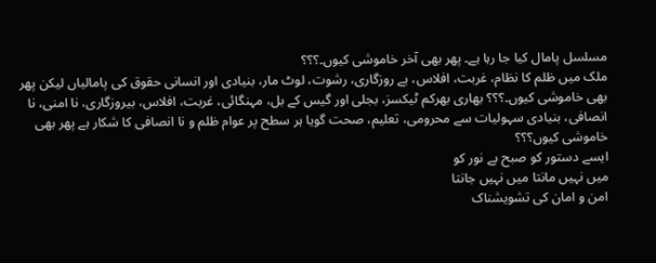مسلسل پامال کیا جا رہا ہے۔ پھر بھی آخر خاموشی کیوں۔؟؟؟
ملک میں ظلم کا نظام، غربت، افلاس، بے روزگاری، رشوت، لوٹ مار، بنیادی اور انسانی حقوق کی پامالیاں لیکن پھر بھی خاموشی کیوں۔؟؟؟ بھاری بھرکم ٹیکسز، بجلی اور گیس کے بل، مہنگائی، غربت، افلاس، بیروزگاری، نا امنی، نا انصافی، بنیادی سہولیات سے محرومی، تعلیم، صحت گویا ہر سطح پر عوام ظلم و نا انصافی کا شکار ہے پھر بھی خاموشی کیوں؟؟؟
ایسے دستور کو صبح بے نور کو
میں نہیں مانتا میں نہیں جانتا
امن و امان کی تشویشناک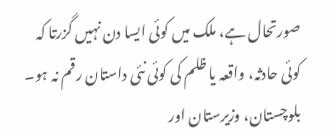صورتحال ہے، ملک میں کوئی ایسا دن نہیں گزرتا کہ کوئی حادثہ، واقعہ یا ظلم کی کوئی نئی داستان رقم نہ ہو۔ بلوچستان، وزیرستان اور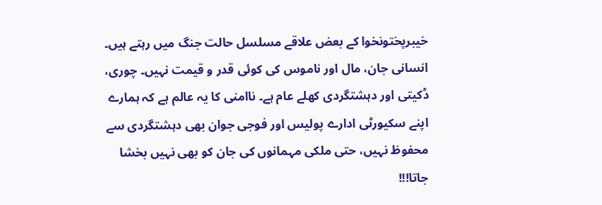خیبرپختونخوا کے بعض علاقے مسلسل حالت جنگ میں رہتے ہیں۔ انسانی جان، مال اور ناموس کی کوئی قدر و قیمت نہیں۔ چوری، ڈکیتی اور دہشتگردی کھلے عام ہے۔ ناامنی کا یہ عالم ہے کہ ہمارے اپنے سکیورٹی ادارے پولیس اور فوجی جوان بھی دہشتگردی سے محفوظ نہیں، حتی ملکی مہمانوں کی جان کو بھی نہیں بخشا جاتا!!!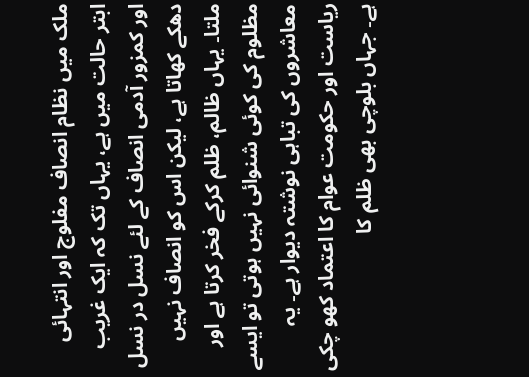ملک میں نظام انصاف مفلوج اور انتہائی ابتر حالت میں ہے، یہاں تک کہ ایک غریب اور کمزور آدمی انصاف کے لئے نسل در نسل دھکے کھاتا ہے، لیکن اس کو انصاف نہیں ملتا۔ یہاں ظالم، ظلم کرکے فخر کرتا ہے اور مظلوم کی کوئی شنوائی نہیں ہوتی تو ایسے معاشروں کی تباہی نوشتہ دیوار ہے۔ یہ ریاست اور حکومت عوام کا اعتماد کھو چکی ہے۔ جہاں بلوچی بھی ظلم کا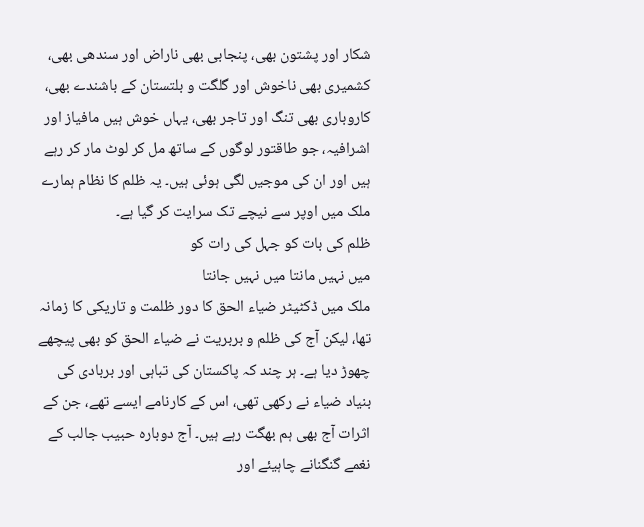شکار اور پشتون بھی، پنجابی بھی ناراض اور سندھی بھی، کشمیری بھی ناخوش اور گلگت و بلتستان کے باشندے بھی، کاروباری بھی تنگ اور تاجر بھی، یہاں خوش ہیں مافیاز اور اشرافیہ، جو طاقتور لوگوں کے ساتھ مل کر لوٹ مار کر رہے ہیں اور ان کی موجیں لگی ہوئی ہیں۔ یہ ظلم کا نظام ہمارے ملک میں اوپر سے نیچے تک سرایت کر گیا ہے۔
ظلم کی بات کو جہل کی رات کو
میں نہیں مانتا میں نہیں جانتا
ملک میں ڈکٹیٹر ضیاء الحق کا دور ظلمت و تاریکی کا زمانہ تھا، لیکن آج کی ظلم و بربریت نے ضیاء الحق کو بھی پیچھے چھوڑ دیا ہے۔ ہر چند کہ پاکستان کی تباہی اور بربادی کی بنیاد ضیاء نے رکھی تھی، اس کے کارنامے ایسے تھے، جن کے اثرات آج بھی ہم بھگت رہے ہیں۔ آج دوبارہ حبیب جالب کے نغمے گنگنانے چاہیئے اور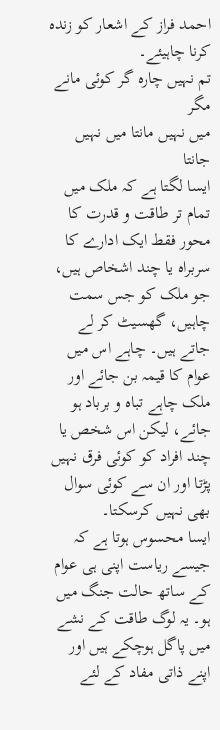احمد فراز کے اشعار کو زندہ کرنا چاہیئے۔
تم نہیں چارہ گر کوئی مانے مگر
میں نہیں مانتا میں نہیں جانتا
ایسا لگتا ہے کہ ملک میں تمام تر طاقت و قدرت کا محور فقط ایک ادارے کا سربراہ یا چند اشخاص ہیں، جو ملک کو جس سمت چاہیں، گھسیٹ کر لے جاتے ہیں۔ چاہے اس میں عوام کا قیمہ بن جائے اور ملک چاہے تباہ و برباد ہو جائے، لیکن اس شخص یا چند افراد کو کوئی فرق نہیں پڑتا اور ان سے کوئی سوال بھی نہیں کرسکتا۔
ایسا محسوس ہوتا ہے کہ جیسے ریاست اپنی ہی عوام کے ساتھ حالت جنگ میں ہو۔ یہ لوگ طاقت کے نشے میں پاگل ہوچکے ہیں اور اپنے ذاتی مفاد کے لئے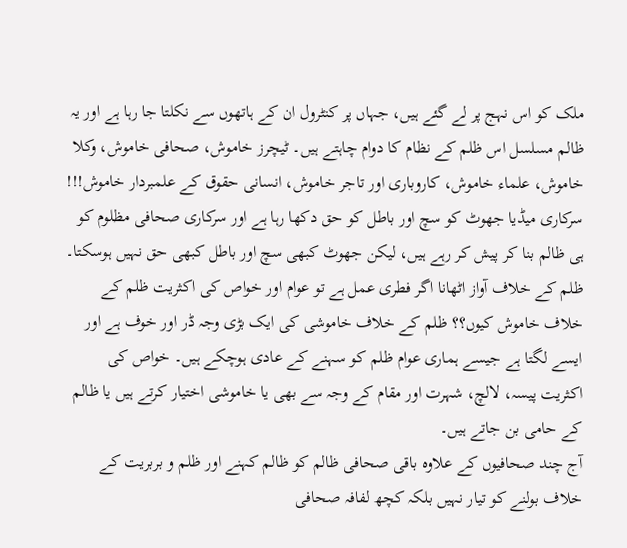ملک کو اس نہج پر لے گئے ہیں، جہاں پر کنٹرول ان کے ہاتھوں سے نکلتا جا رہا ہے اور یہ ظالم مسلسل اس ظلم کے نظام کا دوام چاہتے ہیں۔ ٹیچرز خاموش، صحافی خاموش، وکلا خاموش، علماء خاموش، کاروباری اور تاجر خاموش، انسانی حقوق کے علمبردار خاموش!!! سرکاری میڈیا جھوٹ کو سچ اور باطل کو حق دکھا رہا ہے اور سرکاری صحافی مظلوم کو ہی ظالم بنا کر پیش کر رہے ہیں، لیکن جھوٹ کبھی سچ اور باطل کبھی حق نہیں ہوسکتا۔ ظلم کے خلاف آواز اٹھانا اگر فطری عمل ہے تو عوام اور خواص کی اکثریت ظلم کے خلاف خاموش کیوں؟؟ ظلم کے خلاف خاموشی کی ایک بڑی وجہ ڈر اور خوف ہے اور ایسے لگتا ہے جیسے ہماری عوام ظلم کو سہنے کے عادی ہوچکے ہیں۔ خواص کی اکثریت پیسہ، لالچ، شہرت اور مقام کے وجہ سے بھی یا خاموشی اختیار کرتے ہیں یا ظالم کے حامی بن جاتے ہیں۔
آج چند صحافیوں کے علاوہ باقی صحافی ظالم کو ظالم کہنے اور ظلم و بربریت کے خلاف بولنے کو تیار نہیں بلکہ کچھ لفافہ صحافی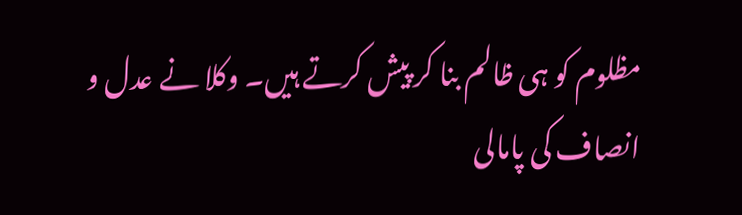مظلوم کو ہی ظالم بنا کر پیش کرتے ہیں۔ وکلا نے عدل و انصاف کی پامالی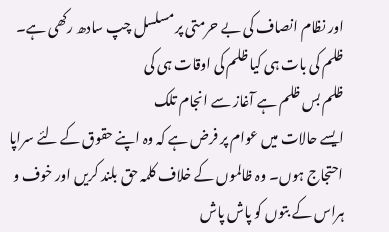اور نظام انصاف کی بے حرمتی پر مسلسل چپ سادھ رکھی ہے۔
ظلم کی بات ہی کیا ظلم کی اوقات ہی کی
ظلم بس ظلم ہے آغاز سے انجام تلک
ایسے حالات میں عوام پر فرض ہے کہ وہ اپنے حقوق کے لئے سراپا احتجاج ہوں۔ وہ ظالموں کے خلاف کلمہ حق بلند کریں اور خوف و ہراس کے بتوں کو پاش پاش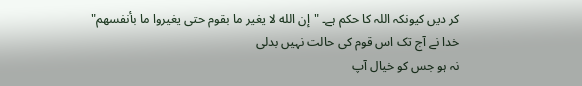کر دیں کیونکہ اللہ کا حکم ہے۔ "إن الله لا يغير ما بقوم حتى يغيروا ما بأنفسهم"
خدا نے آج تک اس قوم کی حالت نہیں بدلی
نہ ہو جس کو خیال آپ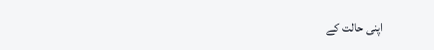اپنی حالت کے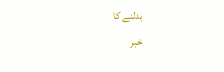بدلنے کا
خبر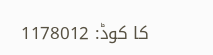کا کوڈ: 1178012